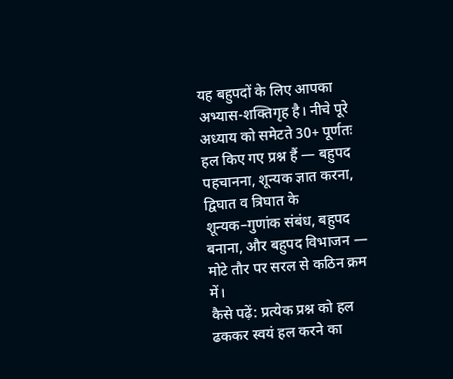यह बहुपदों के लिए आपका अभ्यास-शक्तिगृह है। नीचे पूरे अध्याय को समेटते 30+ पूर्णतः हल किए गए प्रश्न हैं — बहुपद पहचानना, शून्यक ज्ञात करना, द्विघात व त्रिघात के शून्यक–गुणांक संबंध, बहुपद बनाना, और बहुपद विभाजन — मोटे तौर पर सरल से कठिन क्रम में।
कैसे पढ़ें: प्रत्येक प्रश्न को हल ढककर स्वयं हल करने का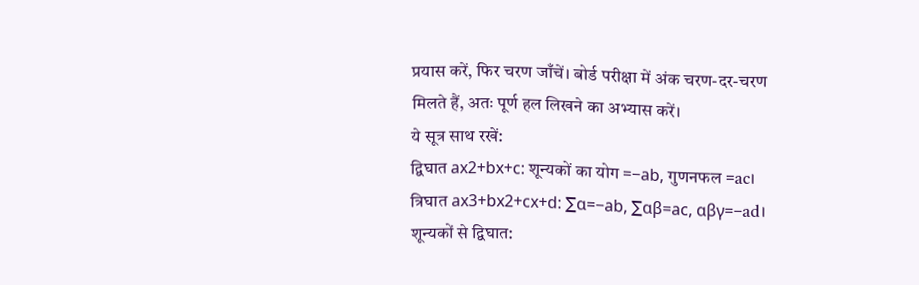प्रयास करें, फिर चरण जाँचें। बोर्ड परीक्षा में अंक चरण-दर-चरण मिलते हैं, अतः पूर्ण हल लिखने का अभ्यास करें।
ये सूत्र साथ रखें:
द्विघात ax2+bx+c: शून्यकों का योग =−ab, गुणनफल =ac।
त्रिघात ax3+bx2+cx+d: ∑α=−ab, ∑αβ=ac, αβγ=−ad।
शून्यकों से द्विघात: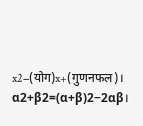x2−(योग)x+(गुणनफल)।
α2+β2=(α+β)2−2αβ।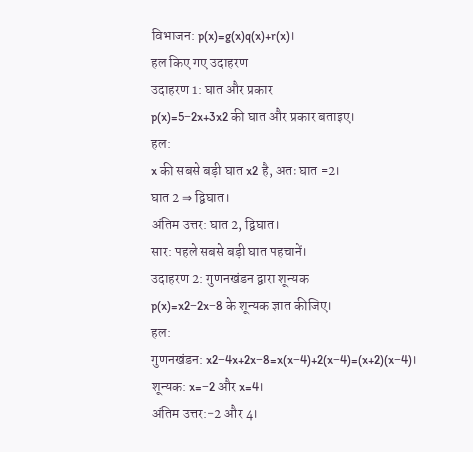विभाजन: p(x)=g(x)q(x)+r(x)।
हल किए गए उदाहरण
उदाहरण 1: घात और प्रकार
p(x)=5−2x+3x2 की घात और प्रकार बताइए।
हल:
x की सबसे बड़ी घात x2 है, अतः घात =2।
घात 2 ⇒ द्विघात।
अंतिम उत्तर: घात 2, द्विघात।
सार: पहले सबसे बड़ी घात पहचानें।
उदाहरण 2: गुणनखंडन द्वारा शून्यक
p(x)=x2−2x−8 के शून्यक ज्ञात कीजिए।
हल:
गुणनखंडन: x2−4x+2x−8=x(x−4)+2(x−4)=(x+2)(x−4)।
शून्यक: x=−2 और x=4।
अंतिम उत्तर:−2 और 4।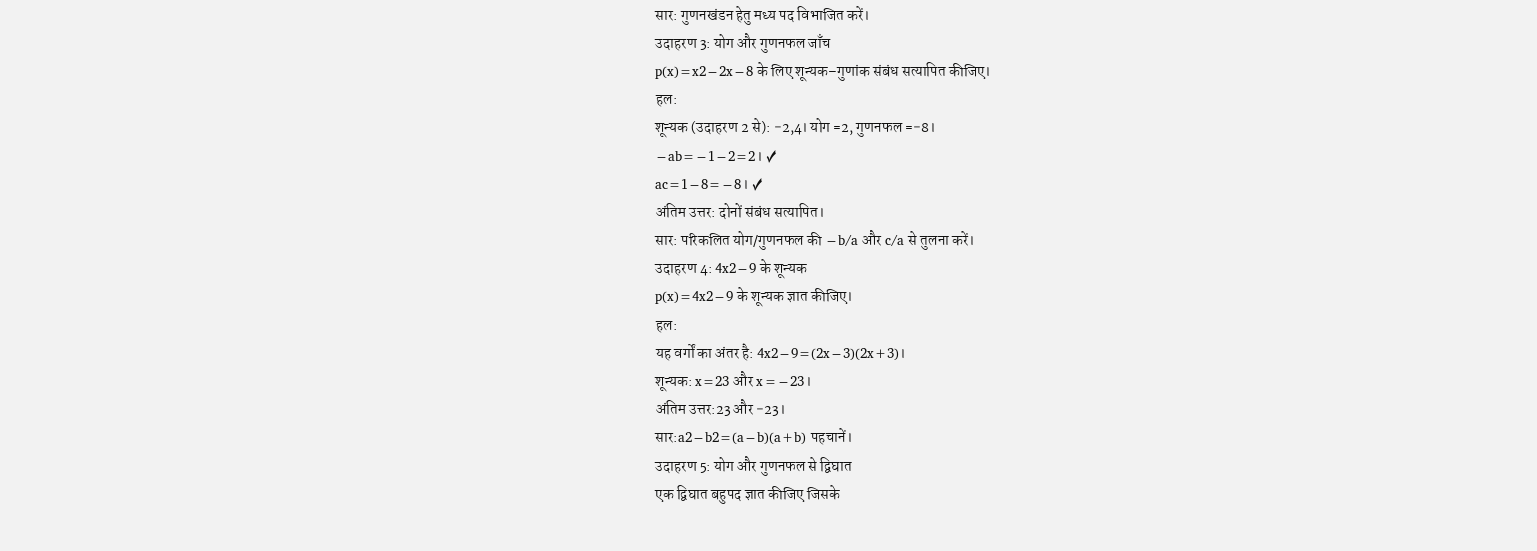सार: गुणनखंडन हेतु मध्य पद विभाजित करें।
उदाहरण 3: योग और गुणनफल जाँच
p(x)=x2−2x−8 के लिए शून्यक–गुणांक संबंध सत्यापित कीजिए।
हल:
शून्यक (उदाहरण 2 से): −2,4। योग =2, गुणनफल =−8।
−ab=−1−2=2। ✓
ac=1−8=−8। ✓
अंतिम उत्तर: दोनों संबंध सत्यापित।
सार: परिकलित योग/गुणनफल की −b/a और c/a से तुलना करें।
उदाहरण 4: 4x2−9 के शून्यक
p(x)=4x2−9 के शून्यक ज्ञात कीजिए।
हल:
यह वर्गों का अंतर है: 4x2−9=(2x−3)(2x+3)।
शून्यक: x=23 और x=−23।
अंतिम उत्तर:23 और −23।
सार:a2−b2=(a−b)(a+b) पहचानें।
उदाहरण 5: योग और गुणनफल से द्विघात
एक द्विघात बहुपद ज्ञात कीजिए जिसके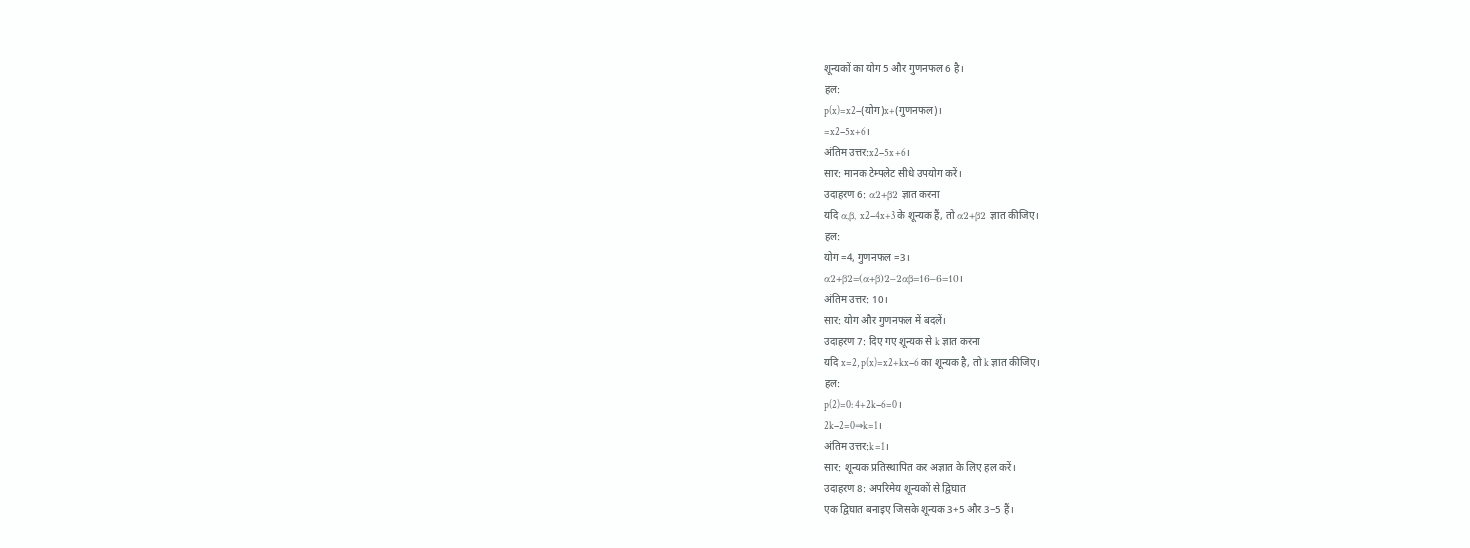शून्यकों का योग 5 और गुणनफल 6 है।
हल:
p(x)=x2−(योग)x+(गुणनफल)।
=x2−5x+6।
अंतिम उत्तर:x2−5x+6।
सार: मानक टेम्पलेट सीधे उपयोग करें।
उदाहरण 6: α2+β2 ज्ञात करना
यदि α,β, x2−4x+3 के शून्यक हैं, तो α2+β2 ज्ञात कीजिए।
हल:
योग =4, गुणनफल =3।
α2+β2=(α+β)2−2αβ=16−6=10।
अंतिम उत्तर: 10।
सार: योग और गुणनफल में बदलें।
उदाहरण 7: दिए गए शून्यक से k ज्ञात करना
यदि x=2, p(x)=x2+kx−6 का शून्यक है, तो k ज्ञात कीजिए।
हल:
p(2)=0: 4+2k−6=0।
2k−2=0⇒k=1।
अंतिम उत्तर:k=1।
सार: शून्यक प्रतिस्थापित कर अज्ञात के लिए हल करें।
उदाहरण 8: अपरिमेय शून्यकों से द्विघात
एक द्विघात बनाइए जिसके शून्यक 3+5 और 3−5 हैं।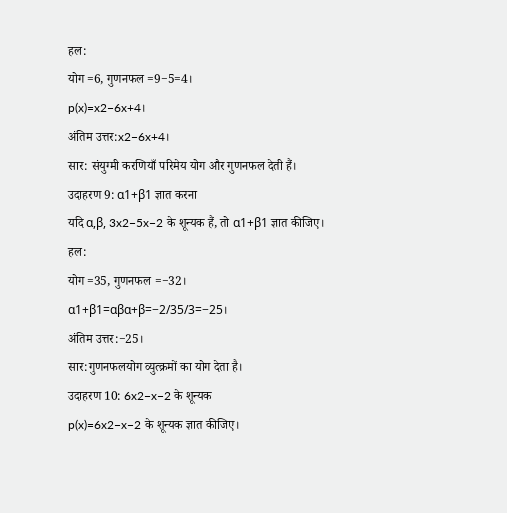हल:
योग =6, गुणनफल =9−5=4।
p(x)=x2−6x+4।
अंतिम उत्तर:x2−6x+4।
सार: संयुग्मी करणियाँ परिमेय योग और गुणनफल देती हैं।
उदाहरण 9: α1+β1 ज्ञात करना
यदि α,β, 3x2−5x−2 के शून्यक हैं, तो α1+β1 ज्ञात कीजिए।
हल:
योग =35, गुणनफल =−32।
α1+β1=αβα+β=−2/35/3=−25।
अंतिम उत्तर:−25।
सार:गुणनफलयोग व्युत्क्रमों का योग देता है।
उदाहरण 10: 6x2−x−2 के शून्यक
p(x)=6x2−x−2 के शून्यक ज्ञात कीजिए।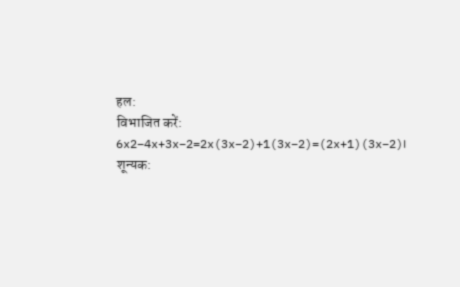हल:
विभाजित करें: 6x2−4x+3x−2=2x(3x−2)+1(3x−2)=(2x+1)(3x−2)।
शून्यक: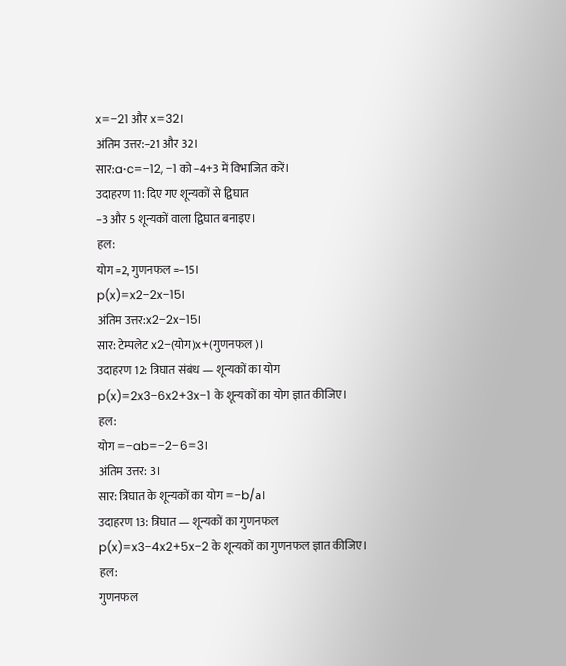x=−21 और x=32।
अंतिम उत्तर:−21 और 32।
सार:a⋅c=−12, −1 को −4+3 में विभाजित करें।
उदाहरण 11: दिए गए शून्यकों से द्विघात
−3 और 5 शून्यकों वाला द्विघात बनाइए।
हल:
योग =2, गुणनफल =−15।
p(x)=x2−2x−15।
अंतिम उत्तर:x2−2x−15।
सार: टेम्पलेट x2−(योग)x+(गुणनफल)।
उदाहरण 12: त्रिघात संबंध — शून्यकों का योग
p(x)=2x3−6x2+3x−1 के शून्यकों का योग ज्ञात कीजिए।
हल:
योग =−ab=−2−6=3।
अंतिम उत्तर: 3।
सार: त्रिघात के शून्यकों का योग =−b/a।
उदाहरण 13: त्रिघात — शून्यकों का गुणनफल
p(x)=x3−4x2+5x−2 के शून्यकों का गुणनफल ज्ञात कीजिए।
हल:
गुणनफल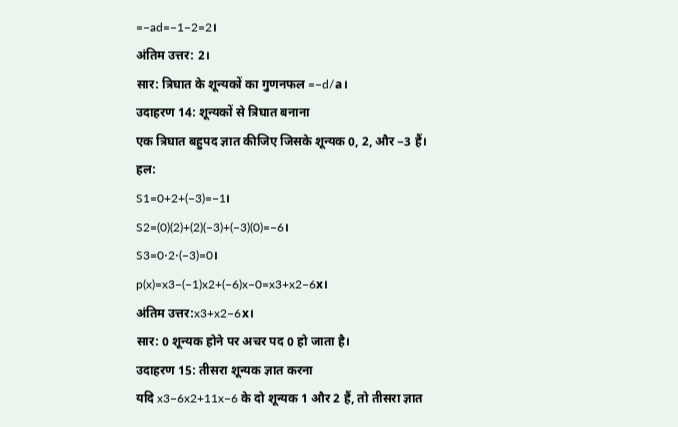=−ad=−1−2=2।
अंतिम उत्तर: 2।
सार: त्रिघात के शून्यकों का गुणनफल =−d/a।
उदाहरण 14: शून्यकों से त्रिघात बनाना
एक त्रिघात बहुपद ज्ञात कीजिए जिसके शून्यक 0, 2, और −3 हैं।
हल:
S1=0+2+(−3)=−1।
S2=(0)(2)+(2)(−3)+(−3)(0)=−6।
S3=0⋅2⋅(−3)=0।
p(x)=x3−(−1)x2+(−6)x−0=x3+x2−6x।
अंतिम उत्तर:x3+x2−6x।
सार: 0 शून्यक होने पर अचर पद 0 हो जाता है।
उदाहरण 15: तीसरा शून्यक ज्ञात करना
यदि x3−6x2+11x−6 के दो शून्यक 1 और 2 हैं, तो तीसरा ज्ञात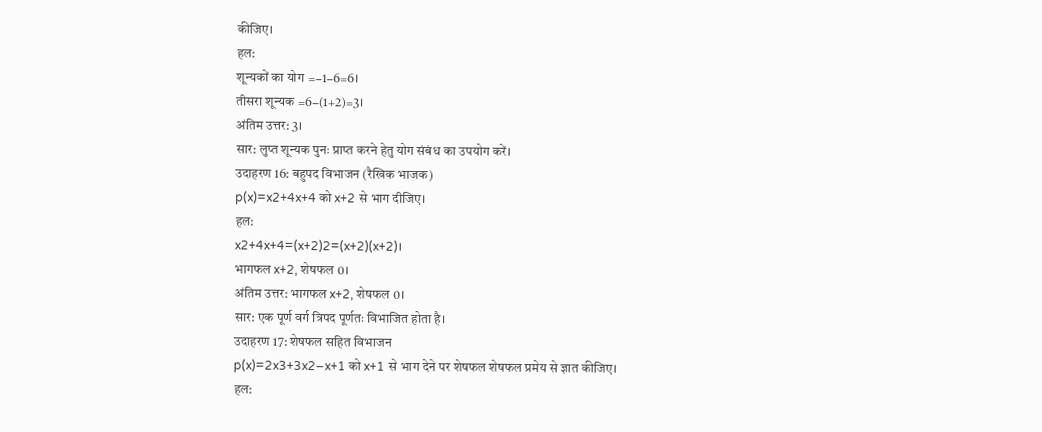कीजिए।
हल:
शून्यकों का योग =−1−6=6।
तीसरा शून्यक =6−(1+2)=3।
अंतिम उत्तर: 3।
सार: लुप्त शून्यक पुनः प्राप्त करने हेतु योग संबंध का उपयोग करें।
उदाहरण 16: बहुपद विभाजन (रैखिक भाजक)
p(x)=x2+4x+4 को x+2 से भाग दीजिए।
हल:
x2+4x+4=(x+2)2=(x+2)(x+2)।
भागफल x+2, शेषफल 0।
अंतिम उत्तर: भागफल x+2, शेषफल 0।
सार: एक पूर्ण वर्ग त्रिपद पूर्णतः विभाजित होता है।
उदाहरण 17: शेषफल सहित विभाजन
p(x)=2x3+3x2−x+1 को x+1 से भाग देने पर शेषफल शेषफल प्रमेय से ज्ञात कीजिए।
हल: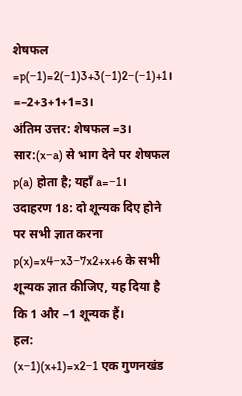शेषफल =p(−1)=2(−1)3+3(−1)2−(−1)+1।
=−2+3+1+1=3।
अंतिम उत्तर: शेषफल =3।
सार:(x−a) से भाग देने पर शेषफल p(a) होता है; यहाँ a=−1।
उदाहरण 18: दो शून्यक दिए होने पर सभी ज्ञात करना
p(x)=x4−x3−7x2+x+6 के सभी शून्यक ज्ञात कीजिए, यह दिया है कि 1 और −1 शून्यक हैं।
हल:
(x−1)(x+1)=x2−1 एक गुणनखंड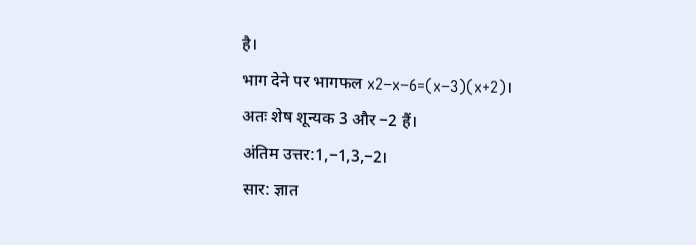है।
भाग देने पर भागफल x2−x−6=(x−3)(x+2)।
अतः शेष शून्यक 3 और −2 हैं।
अंतिम उत्तर:1,−1,3,−2।
सार: ज्ञात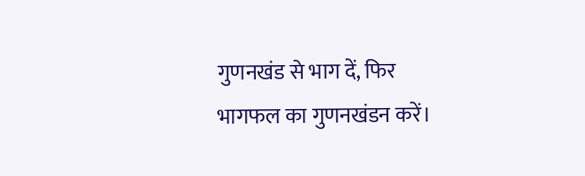गुणनखंड से भाग दें, फिर भागफल का गुणनखंडन करें।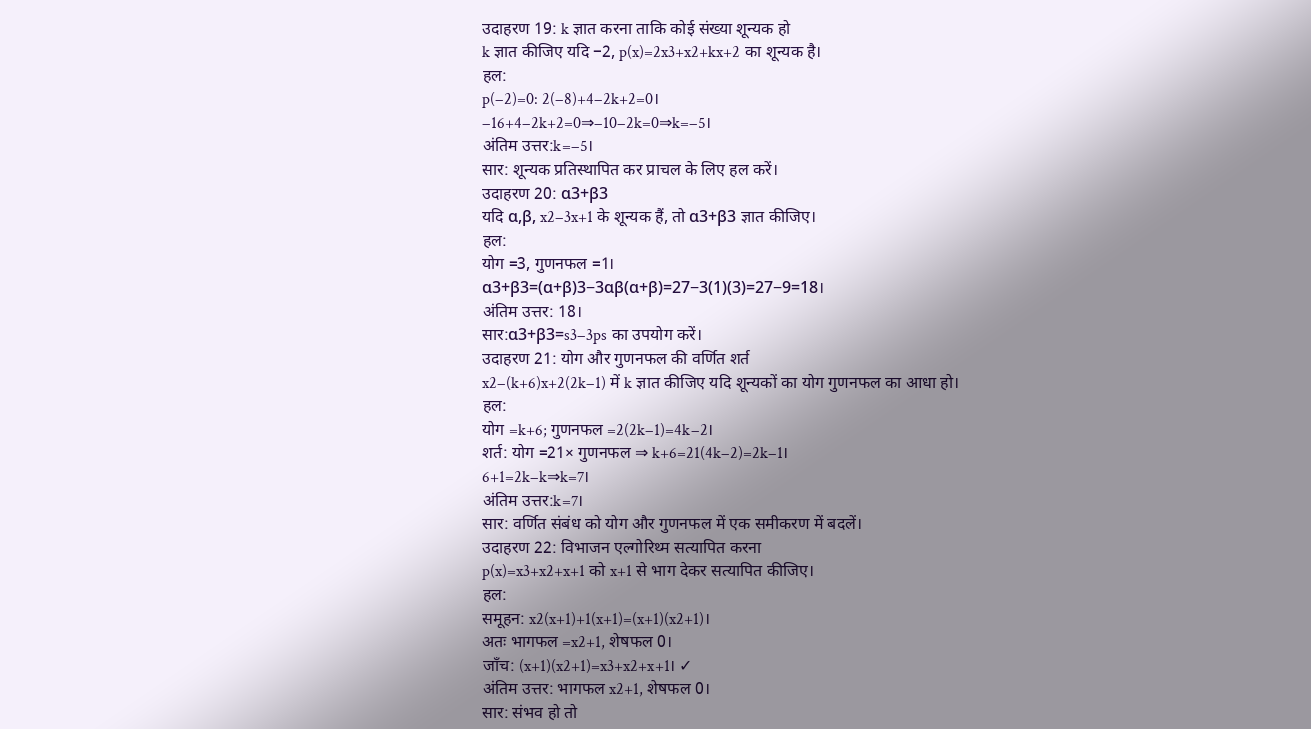उदाहरण 19: k ज्ञात करना ताकि कोई संख्या शून्यक हो
k ज्ञात कीजिए यदि −2, p(x)=2x3+x2+kx+2 का शून्यक है।
हल:
p(−2)=0: 2(−8)+4−2k+2=0।
−16+4−2k+2=0⇒−10−2k=0⇒k=−5।
अंतिम उत्तर:k=−5।
सार: शून्यक प्रतिस्थापित कर प्राचल के लिए हल करें।
उदाहरण 20: α3+β3
यदि α,β, x2−3x+1 के शून्यक हैं, तो α3+β3 ज्ञात कीजिए।
हल:
योग =3, गुणनफल =1।
α3+β3=(α+β)3−3αβ(α+β)=27−3(1)(3)=27−9=18।
अंतिम उत्तर: 18।
सार:α3+β3=s3−3ps का उपयोग करें।
उदाहरण 21: योग और गुणनफल की वर्णित शर्त
x2−(k+6)x+2(2k−1) में k ज्ञात कीजिए यदि शून्यकों का योग गुणनफल का आधा हो।
हल:
योग =k+6; गुणनफल =2(2k−1)=4k−2।
शर्त: योग =21× गुणनफल ⇒ k+6=21(4k−2)=2k−1।
6+1=2k−k⇒k=7।
अंतिम उत्तर:k=7।
सार: वर्णित संबंध को योग और गुणनफल में एक समीकरण में बदलें।
उदाहरण 22: विभाजन एल्गोरिथ्म सत्यापित करना
p(x)=x3+x2+x+1 को x+1 से भाग देकर सत्यापित कीजिए।
हल:
समूहन: x2(x+1)+1(x+1)=(x+1)(x2+1)।
अतः भागफल =x2+1, शेषफल 0।
जाँच: (x+1)(x2+1)=x3+x2+x+1। ✓
अंतिम उत्तर: भागफल x2+1, शेषफल 0।
सार: संभव हो तो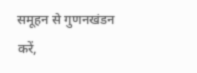समूहन से गुणनखंडन करें,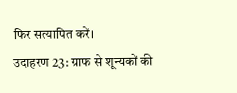फिर सत्यापित करें।
उदाहरण 23: ग्राफ से शून्यकों की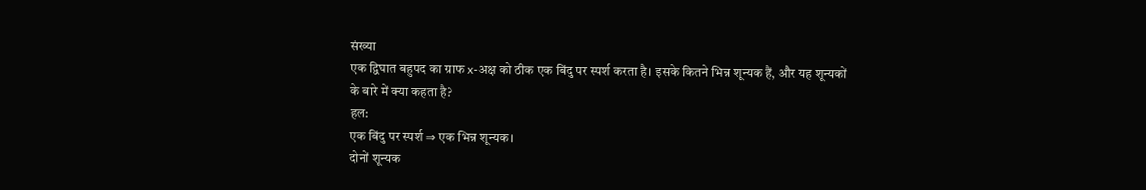संख्या
एक द्विघात बहुपद का ग्राफ x-अक्ष को ठीक एक बिंदु पर स्पर्श करता है। इसके कितने भिन्न शून्यक हैं, और यह शून्यकों के बारे में क्या कहता है?
हल:
एक बिंदु पर स्पर्श ⇒ एक भिन्न शून्यक।
दोनों शून्यक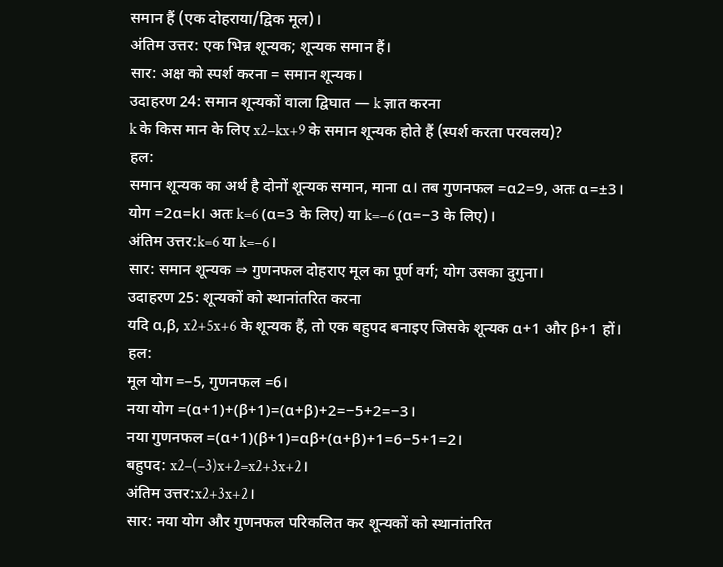समान हैं (एक दोहराया/द्विक मूल)।
अंतिम उत्तर: एक भिन्न शून्यक; शून्यक समान हैं।
सार: अक्ष को स्पर्श करना = समान शून्यक।
उदाहरण 24: समान शून्यकों वाला द्विघात — k ज्ञात करना
k के किस मान के लिए x2−kx+9 के समान शून्यक होते हैं (स्पर्श करता परवलय)?
हल:
समान शून्यक का अर्थ है दोनों शून्यक समान, माना α। तब गुणनफल =α2=9, अतः α=±3।
योग =2α=k। अतः k=6 (α=3 के लिए) या k=−6 (α=−3 के लिए)।
अंतिम उत्तर:k=6 या k=−6।
सार: समान शून्यक ⇒ गुणनफल दोहराए मूल का पूर्ण वर्ग; योग उसका दुगुना।
उदाहरण 25: शून्यकों को स्थानांतरित करना
यदि α,β, x2+5x+6 के शून्यक हैं, तो एक बहुपद बनाइए जिसके शून्यक α+1 और β+1 हों।
हल:
मूल योग =−5, गुणनफल =6।
नया योग =(α+1)+(β+1)=(α+β)+2=−5+2=−3।
नया गुणनफल =(α+1)(β+1)=αβ+(α+β)+1=6−5+1=2।
बहुपद: x2−(−3)x+2=x2+3x+2।
अंतिम उत्तर:x2+3x+2।
सार: नया योग और गुणनफल परिकलित कर शून्यकों को स्थानांतरित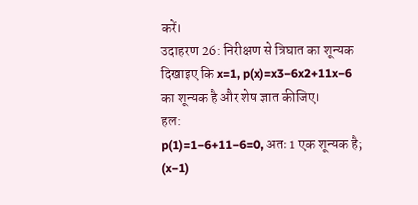करें।
उदाहरण 26: निरीक्षण से त्रिघात का शून्यक
दिखाइए कि x=1, p(x)=x3−6x2+11x−6 का शून्यक है और शेष ज्ञात कीजिए।
हल:
p(1)=1−6+11−6=0, अतः 1 एक शून्यक है; (x−1)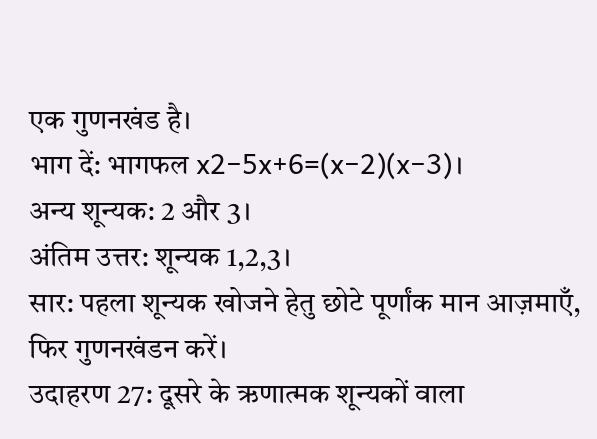एक गुणनखंड है।
भाग दें: भागफल x2−5x+6=(x−2)(x−3)।
अन्य शून्यक: 2 और 3।
अंतिम उत्तर: शून्यक 1,2,3।
सार: पहला शून्यक खोजने हेतु छोटे पूर्णांक मान आज़माएँ, फिर गुणनखंडन करें।
उदाहरण 27: दूसरे के ऋणात्मक शून्यकों वाला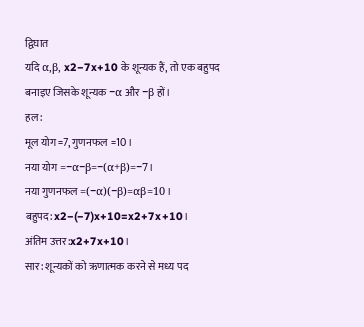द्विघात
यदि α,β, x2−7x+10 के शून्यक हैं, तो एक बहुपद बनाइए जिसके शून्यक −α और −β हों।
हल:
मूल योग =7, गुणनफल =10।
नया योग =−α−β=−(α+β)=−7।
नया गुणनफल =(−α)(−β)=αβ=10।
बहुपद: x2−(−7)x+10=x2+7x+10।
अंतिम उत्तर:x2+7x+10।
सार: शून्यकों को ऋणात्मक करने से मध्य पद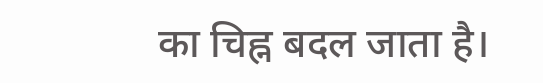का चिह्न बदल जाता है।